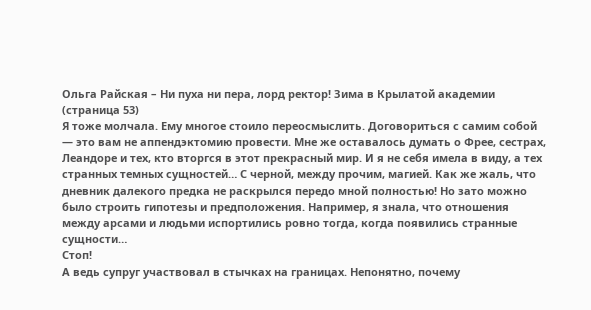Ольга Райская – Ни пуха ни пера, лорд ректор! Зима в Крылатой академии (страница 53)
Я тоже молчала. Ему многое стоило переосмыслить. Договориться с самим собой — это вам не аппендэктомию провести. Мне же оставалось думать о Фрее, сестрах, Леандоре и тех, кто вторгся в этот прекрасный мир. И я не себя имела в виду, а тех странных темных сущностей… С черной, между прочим, магией. Как же жаль, что дневник далекого предка не раскрылся передо мной полностью! Но зато можно было строить гипотезы и предположения. Например, я знала, что отношения между арсами и людьми испортились ровно тогда, когда появились странные сущности…
Стоп!
А ведь супруг участвовал в стычках на границах. Непонятно, почему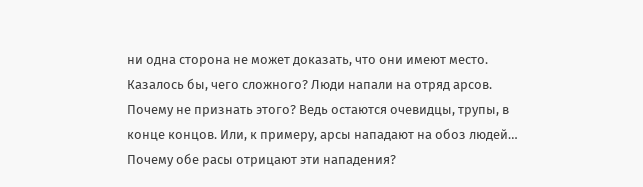ни одна сторона не может доказать, что они имеют место. Казалось бы, чего сложного? Люди напали на отряд арсов. Почему не признать этого? Ведь остаются очевидцы, трупы, в конце концов. Или, к примеру, арсы нападают на обоз людей… Почему обе расы отрицают эти нападения?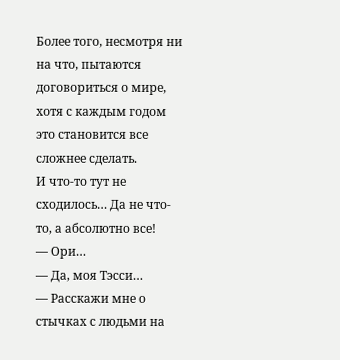Более того, несмотря ни на что, пытаются договориться о мире, хотя с каждым годом это становится все сложнее сделать.
И что-то тут не сходилось… Да не что-то, а абсолютно все!
— Ори…
— Да, моя Тэсси…
— Расскажи мне о стычках с людьми на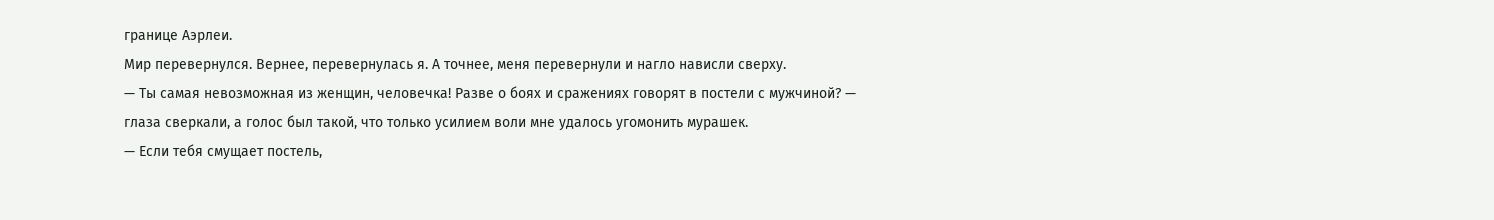границе Аэрлеи.
Мир перевернулся. Вернее, перевернулась я. А точнее, меня перевернули и нагло нависли сверху.
— Ты самая невозможная из женщин, человечка! Разве о боях и сражениях говорят в постели с мужчиной? — глаза сверкали, а голос был такой, что только усилием воли мне удалось угомонить мурашек.
— Если тебя смущает постель,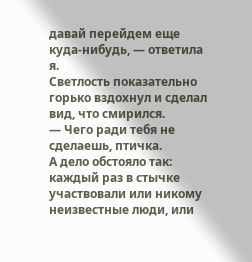давай перейдем еще куда-нибудь, — ответила я.
Светлость показательно горько вздохнул и сделал вид, что смирился.
— Чего ради тебя не сделаешь, птичка.
А дело обстояло так: каждый раз в стычке участвовали или никому неизвестные люди, или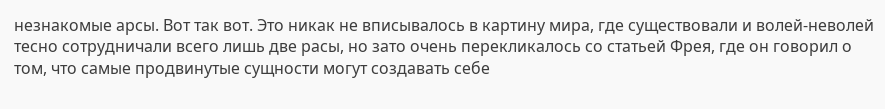незнакомые арсы. Вот так вот. Это никак не вписывалось в картину мира, где существовали и волей-неволей тесно сотрудничали всего лишь две расы, но зато очень перекликалось со статьей Фрея, где он говорил о том, что самые продвинутые сущности могут создавать себе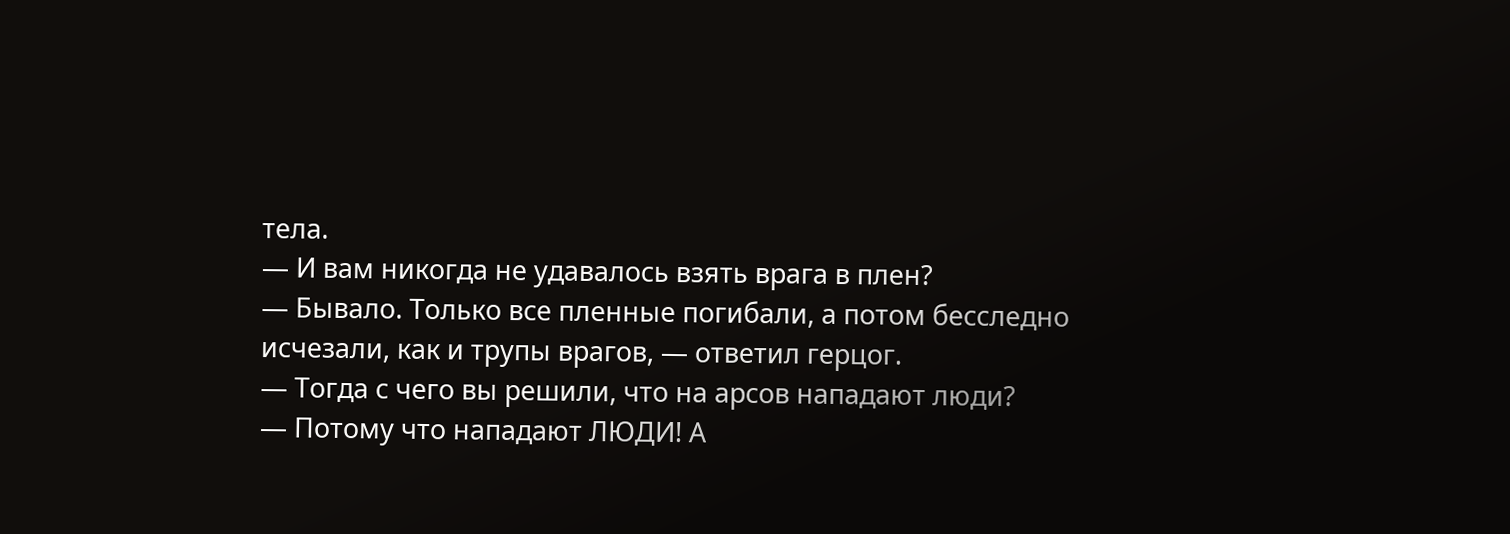тела.
— И вам никогда не удавалось взять врага в плен?
— Бывало. Только все пленные погибали, а потом бесследно исчезали, как и трупы врагов, — ответил герцог.
— Тогда с чего вы решили, что на арсов нападают люди?
— Потому что нападают ЛЮДИ! А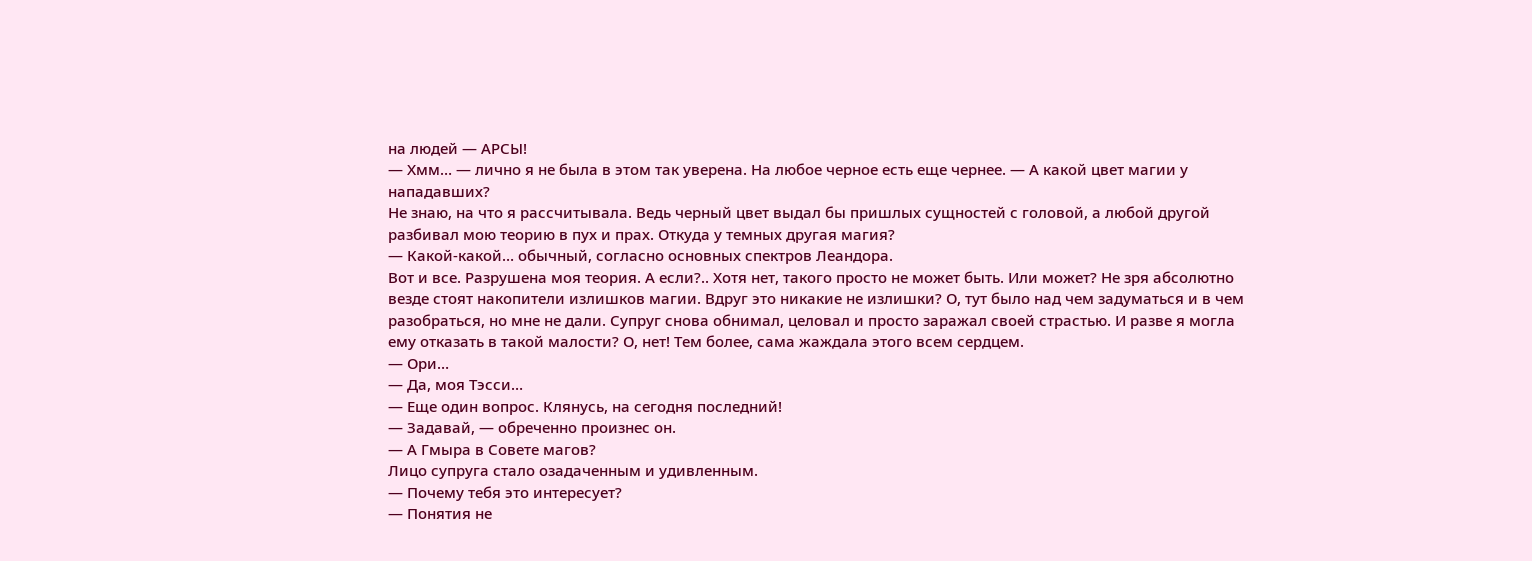на людей — АРСЫ!
— Хмм… — лично я не была в этом так уверена. На любое черное есть еще чернее. — А какой цвет магии у нападавших?
Не знаю, на что я рассчитывала. Ведь черный цвет выдал бы пришлых сущностей с головой, а любой другой разбивал мою теорию в пух и прах. Откуда у темных другая магия?
— Какой-какой… обычный, согласно основных спектров Леандора.
Вот и все. Разрушена моя теория. А если?.. Хотя нет, такого просто не может быть. Или может? Не зря абсолютно везде стоят накопители излишков магии. Вдруг это никакие не излишки? О, тут было над чем задуматься и в чем разобраться, но мне не дали. Супруг снова обнимал, целовал и просто заражал своей страстью. И разве я могла ему отказать в такой малости? О, нет! Тем более, сама жаждала этого всем сердцем.
— Ори…
— Да, моя Тэсси…
— Еще один вопрос. Клянусь, на сегодня последний!
— Задавай, — обреченно произнес он.
— А Гмыра в Совете магов?
Лицо супруга стало озадаченным и удивленным.
— Почему тебя это интересует?
— Понятия не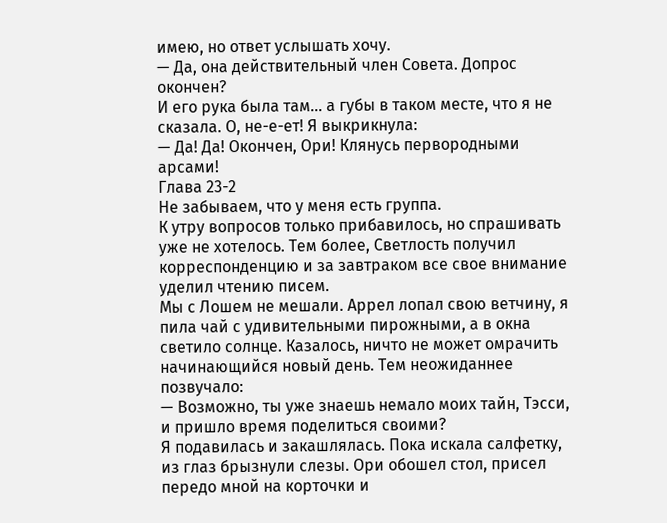имею, но ответ услышать хочу.
— Да, она действительный член Совета. Допрос окончен?
И его рука была там… а губы в таком месте, что я не сказала. О, не-е-ет! Я выкрикнула:
— Да! Да! Окончен, Ори! Клянусь первородными арсами!
Глава 23-2
Не забываем, что у меня есть группа.
К утру вопросов только прибавилось, но спрашивать уже не хотелось. Тем более, Светлость получил корреспонденцию и за завтраком все свое внимание уделил чтению писем.
Мы с Лошем не мешали. Аррел лопал свою ветчину, я пила чай с удивительными пирожными, а в окна светило солнце. Казалось, ничто не может омрачить начинающийся новый день. Тем неожиданнее позвучало:
— Возможно, ты уже знаешь немало моих тайн, Тэсси, и пришло время поделиться своими?
Я подавилась и закашлялась. Пока искала салфетку, из глаз брызнули слезы. Ори обошел стол, присел передо мной на корточки и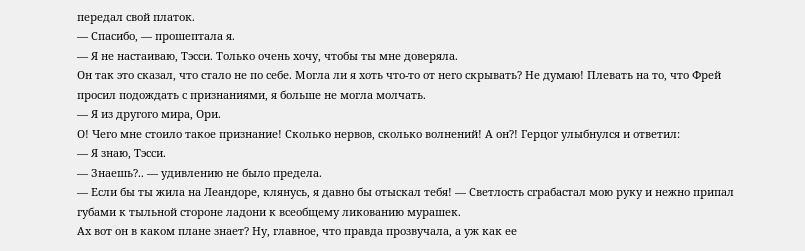передал свой платок.
— Спасибо, — прошептала я.
— Я не настаиваю, Тэсси. Только очень хочу, чтобы ты мне доверяла.
Он так это сказал, что стало не по себе. Могла ли я хоть что-то от него скрывать? Не думаю! Плевать на то, что Фрей просил подождать с признаниями, я больше не могла молчать.
— Я из другого мира, Ори.
О! Чего мне стоило такое признание! Сколько нервов, сколько волнений! А он?! Герцог улыбнулся и ответил:
— Я знаю, Тэсси.
— Знаешь?.. — удивлению не было предела.
— Если бы ты жила на Леандоре, клянусь, я давно бы отыскал тебя! — Светлость сграбастал мою руку и нежно припал губами к тыльной стороне ладони к всеобщему ликованию мурашек.
Ах вот он в каком плане знает? Ну, главное, что правда прозвучала, а уж как ее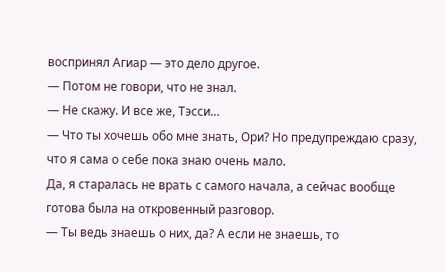воспринял Агиар — это дело другое.
— Потом не говори, что не знал.
— Не скажу. И все же, Тэсси…
— Что ты хочешь обо мне знать, Ори? Но предупреждаю сразу, что я сама о себе пока знаю очень мало.
Да, я старалась не врать с самого начала, а сейчас вообще готова была на откровенный разговор.
— Ты ведь знаешь о них, да? А если не знаешь, то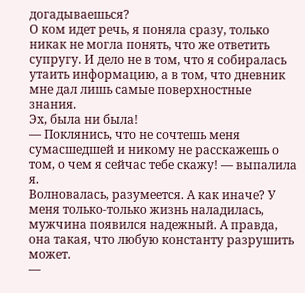догадываешься?
О ком идет речь, я поняла сразу, только никак не могла понять, что же ответить супругу. И дело не в том, что я собиралась утаить информацию, а в том, что дневник мне дал лишь самые поверхностные знания.
Эх, была ни была!
— Поклянись, что не сочтешь меня сумасшедшей и никому не расскажешь о том, о чем я сейчас тебе скажу! — выпалила я.
Волновалась, разумеется. А как иначе? У меня только-только жизнь наладилась, мужчина появился надежный. А правда, она такая, что любую константу разрушить может.
—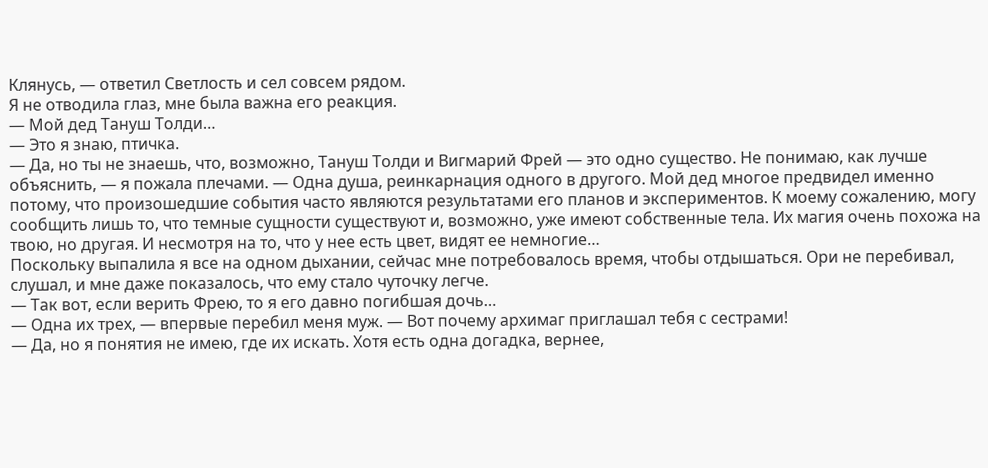Клянусь, — ответил Светлость и сел совсем рядом.
Я не отводила глаз, мне была важна его реакция.
— Мой дед Тануш Толди…
— Это я знаю, птичка.
— Да, но ты не знаешь, что, возможно, Тануш Толди и Вигмарий Фрей — это одно существо. Не понимаю, как лучше объяснить, — я пожала плечами. — Одна душа, реинкарнация одного в другого. Мой дед многое предвидел именно потому, что произошедшие события часто являются результатами его планов и экспериментов. К моему сожалению, могу сообщить лишь то, что темные сущности существуют и, возможно, уже имеют собственные тела. Их магия очень похожа на твою, но другая. И несмотря на то, что у нее есть цвет, видят ее немногие…
Поскольку выпалила я все на одном дыхании, сейчас мне потребовалось время, чтобы отдышаться. Ори не перебивал, слушал, и мне даже показалось, что ему стало чуточку легче.
— Так вот, если верить Фрею, то я его давно погибшая дочь…
— Одна их трех, — впервые перебил меня муж. — Вот почему архимаг приглашал тебя с сестрами!
— Да, но я понятия не имею, где их искать. Хотя есть одна догадка, вернее,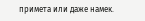примета или даже намек.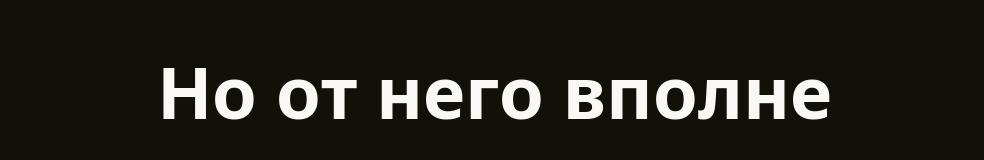Но от него вполне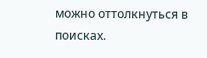можно оттолкнуться в поисках.